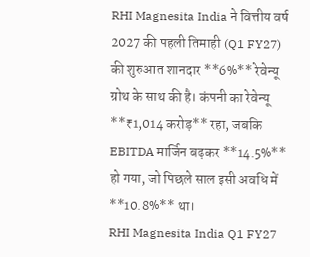RHI Magnesita India ने वित्तीय वर्ष 2027 की पहली तिमाही (Q1 FY27) की शुरुआत शानदार **6%** रेवेन्यू ग्रोथ के साथ की है। कंपनी का रेवेन्यू **₹1,014 करोड़** रहा, जबकि EBITDA मार्जिन बढ़कर **14.5%** हो गया, जो पिछले साल इसी अवधि में **10.8%** था।
RHI Magnesita India Q1 FY27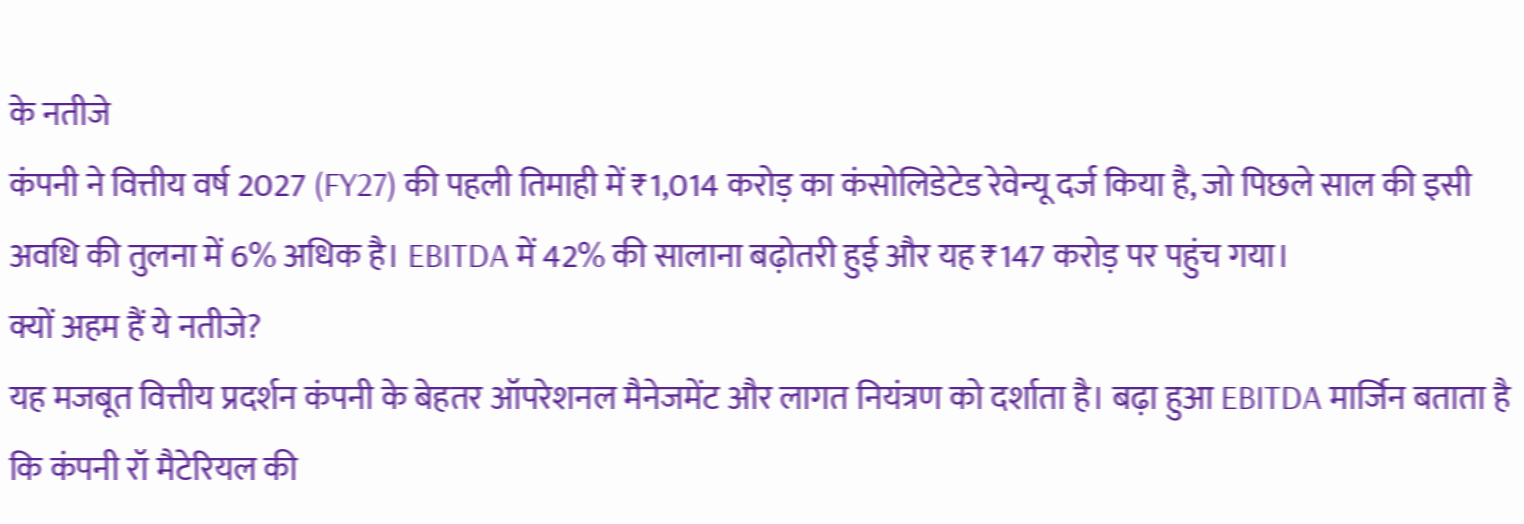के नतीजे
कंपनी ने वित्तीय वर्ष 2027 (FY27) की पहली तिमाही में ₹1,014 करोड़ का कंसोलिडेटेड रेवेन्यू दर्ज किया है, जो पिछले साल की इसी अवधि की तुलना में 6% अधिक है। EBITDA में 42% की सालाना बढ़ोतरी हुई और यह ₹147 करोड़ पर पहुंच गया।
क्यों अहम हैं ये नतीजे?
यह मजबूत वित्तीय प्रदर्शन कंपनी के बेहतर ऑपरेशनल मैनेजमेंट और लागत नियंत्रण को दर्शाता है। बढ़ा हुआ EBITDA मार्जिन बताता है कि कंपनी रॉ मैटेरियल की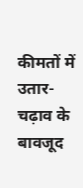कीमतों में उतार-चढ़ाव के बावजूद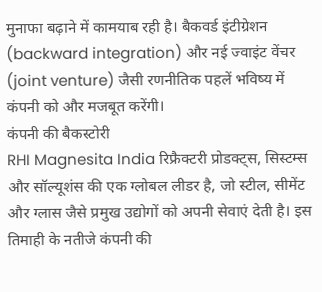मुनाफा बढ़ाने में कामयाब रही है। बैकवर्ड इंटीग्रेशन (backward integration) और नई ज्वाइंट वेंचर (joint venture) जैसी रणनीतिक पहलें भविष्य में कंपनी को और मजबूत करेंगी।
कंपनी की बैकस्टोरी
RHI Magnesita India रिफ्रैक्टरी प्रोडक्ट्स, सिस्टम्स और सॉल्यूशंस की एक ग्लोबल लीडर है, जो स्टील, सीमेंट और ग्लास जैसे प्रमुख उद्योगों को अपनी सेवाएं देती है। इस तिमाही के नतीजे कंपनी की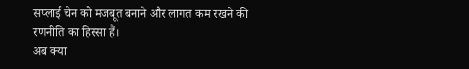सप्लाई चेन को मजबूत बनाने और लागत कम रखने की रणनीति का हिस्सा हैं।
अब क्या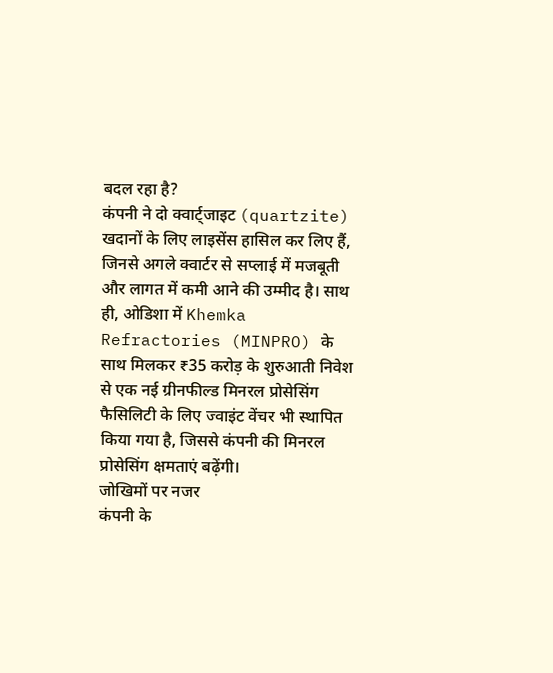बदल रहा है?
कंपनी ने दो क्वार्ट्जाइट (quartzite) खदानों के लिए लाइसेंस हासिल कर लिए हैं, जिनसे अगले क्वार्टर से सप्लाई में मजबूती और लागत में कमी आने की उम्मीद है। साथ ही, ओडिशा में Khemka Refractories (MINPRO) के साथ मिलकर ₹35 करोड़ के शुरुआती निवेश से एक नई ग्रीनफील्ड मिनरल प्रोसेसिंग फैसिलिटी के लिए ज्वाइंट वेंचर भी स्थापित किया गया है, जिससे कंपनी की मिनरल प्रोसेसिंग क्षमताएं बढ़ेंगी।
जोखिमों पर नजर
कंपनी के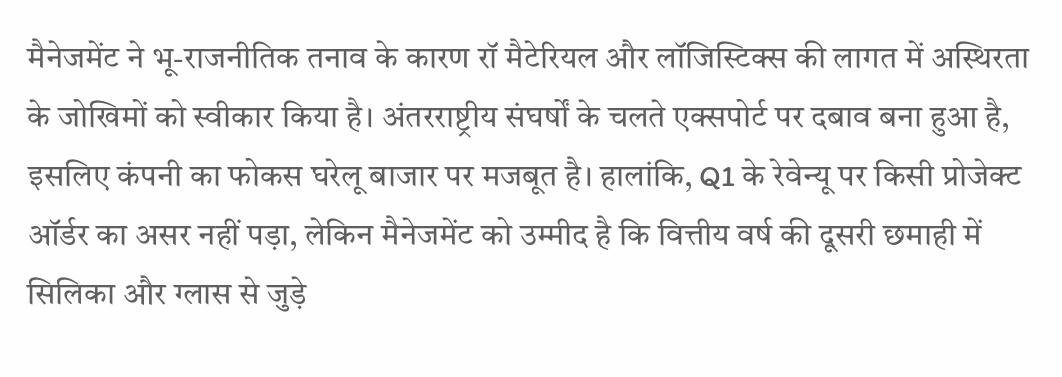मैनेजमेंट ने भू-राजनीतिक तनाव के कारण रॉ मैटेरियल और लॉजिस्टिक्स की लागत में अस्थिरता के जोखिमों को स्वीकार किया है। अंतरराष्ट्रीय संघर्षों के चलते एक्सपोर्ट पर दबाव बना हुआ है, इसलिए कंपनी का फोकस घरेलू बाजार पर मजबूत है। हालांकि, Q1 के रेवेन्यू पर किसी प्रोजेक्ट ऑर्डर का असर नहीं पड़ा, लेकिन मैनेजमेंट को उम्मीद है कि वित्तीय वर्ष की दूसरी छमाही में सिलिका और ग्लास से जुड़े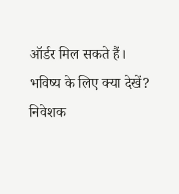ऑर्डर मिल सकते हैं।
भविष्य के लिए क्या देखें?
निवेशक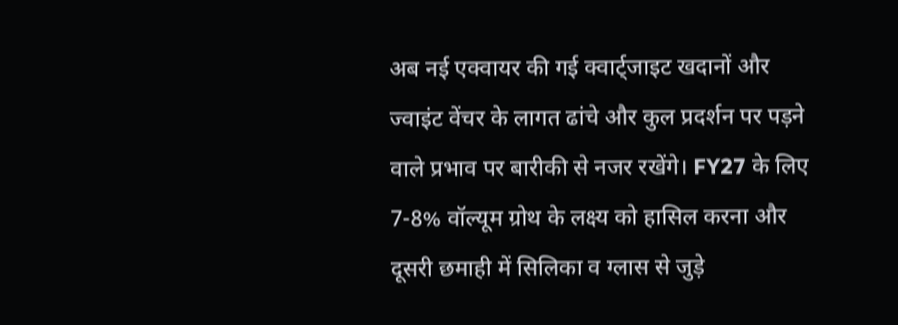अब नई एक्वायर की गई क्वार्ट्जाइट खदानों और ज्वाइंट वेंचर के लागत ढांचे और कुल प्रदर्शन पर पड़ने वाले प्रभाव पर बारीकी से नजर रखेंगे। FY27 के लिए 7-8% वॉल्यूम ग्रोथ के लक्ष्य को हासिल करना और दूसरी छमाही में सिलिका व ग्लास से जुड़े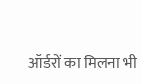ऑर्डरों का मिलना भी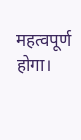महत्वपूर्ण होगा।